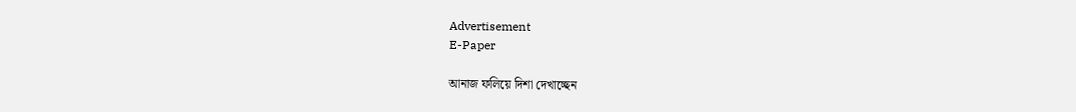Advertisement
E-Paper

আনাজ ফলিয়ে দিশা দেখাচ্ছেন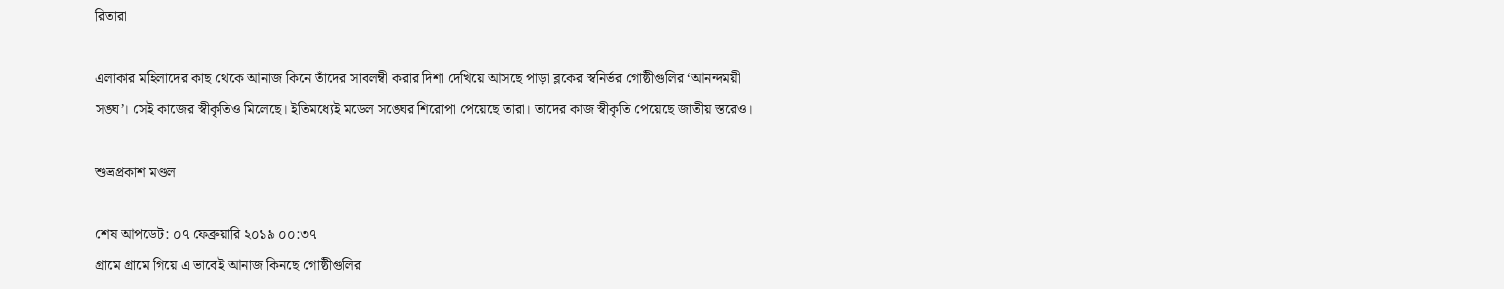রিতারা

এলাকার মহিলাদের কাছ থেকে আনাজ কিনে তাঁদের সাবলম্বী করার দিশা দেখিয়ে আসছে পাড়া ব্লকের স্বনির্ভর গোষ্ঠীগুলির ‘আনন্দময়ী সঙ্ঘ’। সেই কাজের স্বীকৃতিও মিলেছে। ইতিমধ্যেই মডেল সঙ্ঘের শিরোপা পেয়েছে তারা। তাদের কাজ স্বীকৃতি পেয়েছে জাতীয় স্তরেও।

শুভ্রপ্রকাশ মণ্ডল

শেষ আপডেট: ০৭ ফেব্রুয়ারি ২০১৯ ০০:৩৭
গ্রামে গ্রামে গিয়ে এ ভাবেই আনাজ কিনছে গোষ্ঠীগুলির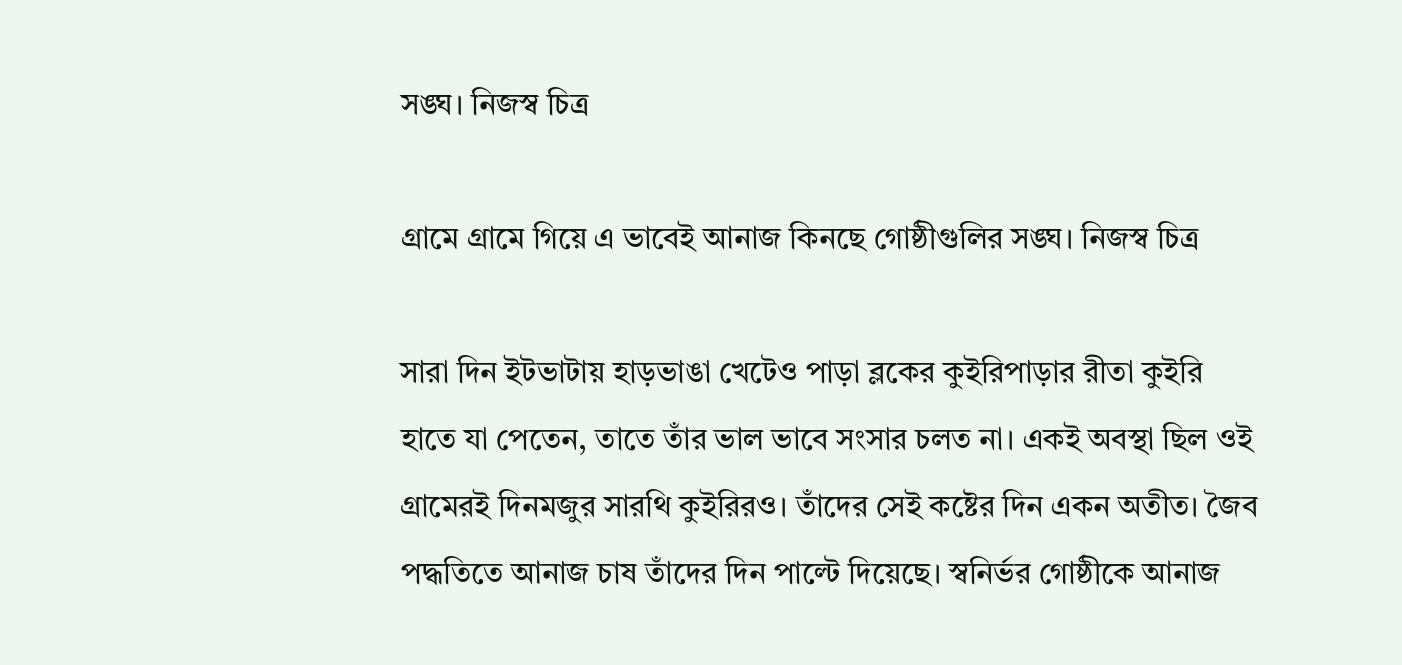সঙ্ঘ। নিজস্ব চিত্র

গ্রামে গ্রামে গিয়ে এ ভাবেই আনাজ কিনছে গোষ্ঠীগুলির সঙ্ঘ। নিজস্ব চিত্র

সারা দিন ইটভাটায় হাড়ভাঙা খেটেও পাড়া ব্লকের কুইরিপাড়ার রীতা কুইরি হাতে যা পেতেন, তাতে তাঁর ভাল ভাবে সংসার চলত না। একই অবস্থা ছিল ওই গ্রামেরই দিনমজুর সারথি কুইরিরও। তাঁদের সেই কষ্টের দিন একন অতীত। জৈব পদ্ধতিতে আনাজ চাষ তাঁদের দিন পাল্টে দিয়েছে। স্বনির্ভর গোষ্ঠীকে আনাজ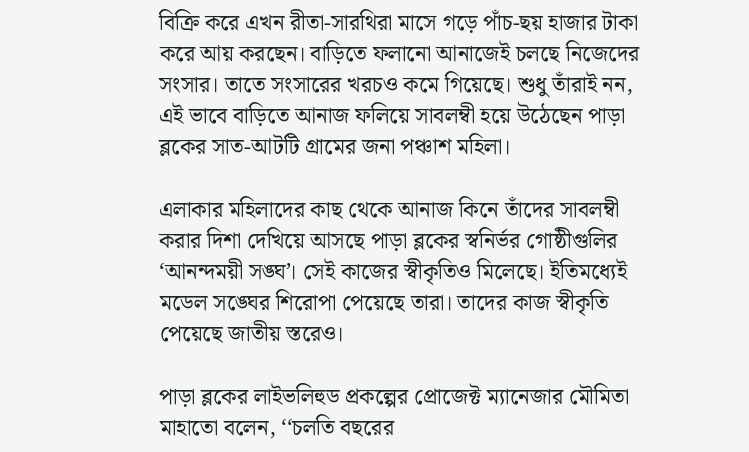বিক্রি করে এখন রীতা-সারথিরা মাসে গড়ে পাঁচ-ছয় হাজার টাকা করে আয় করছেন। বাড়িতে ফলানো আনাজেই চলছে নিজেদের সংসার। তাতে সংসারের খরচও কমে গিয়েছে। শুধু তাঁরাই নন, এই ভাবে বাড়িতে আনাজ ফলিয়ে সাবলম্বী হয়ে উঠেছেন পাড়া ব্লকের সাত-আটটি গ্রামের জনা পঞ্চাশ মহিলা।

এলাকার মহিলাদের কাছ থেকে আনাজ কিনে তাঁদের সাবলম্বী করার দিশা দেখিয়ে আসছে পাড়া ব্লকের স্বনির্ভর গোষ্ঠীগুলির ‘আনন্দময়ী সঙ্ঘ’। সেই কাজের স্বীকৃতিও মিলেছে। ইতিমধ্যেই মডেল সঙ্ঘের শিরোপা পেয়েছে তারা। তাদের কাজ স্বীকৃতি পেয়েছে জাতীয় স্তরেও।

পাড়া ব্লকের লাইভলিহুড প্রকল্পের প্রোজেক্ট ম্যানেজার মৌমিতা মাহাতো বলেন, ‘‘চলতি বছরের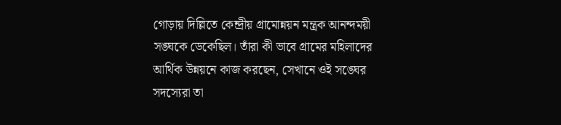গোড়ায় দিল্লিতে কেন্দ্রীয় গ্রামোন্নয়ন মন্ত্রক আনন্দময়ী সঙ্ঘকে ডেকেছিল। তাঁরা কী ভাবে গ্রামের মহিলাদের আর্থিক উন্নয়নে কাজ করছেন, সেখানে ওই সঙ্ঘের সদস্যেরা তা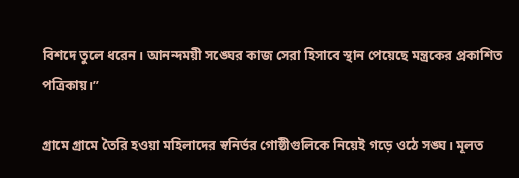বিশদে তুলে ধরেন। আনন্দময়ী সঙ্ঘের কাজ সেরা হিসাবে স্থান পেয়েছে মন্ত্রকের প্রকাশিত পত্রিকায়।”

গ্রামে গ্রামে তৈরি হওয়া মহিলাদের স্বনির্ভর গোষ্ঠীগুলিকে নিয়েই গড়ে ওঠে সঙ্ঘ। মূলত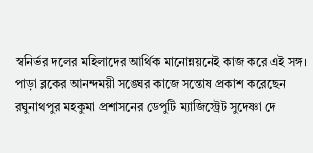স্বনির্ভর দলের মহিলাদের আর্থিক মানোন্নয়নেই কাজ করে এই সঙ্গ। পাড়া ব্লকের আনন্দময়ী সঙ্ঘের কাজে সন্তোষ প্রকাশ করেছেন রঘুনাথপুর মহকুমা প্রশাসনের ডেপুটি ম্যাজিস্ট্রেট সুদেষ্ণা দে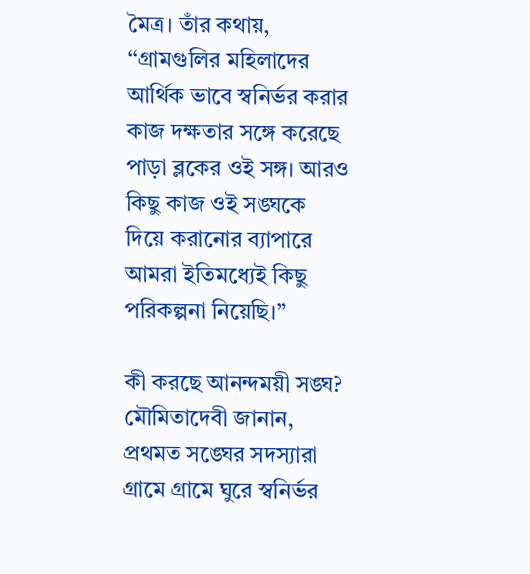মৈত্র। তাঁর কথায়, ‘‘গ্রামগুলির মহিলাদের আর্থিক ভাবে স্বনির্ভর করার কাজ দক্ষতার সঙ্গে করেছে পাড়া ব্লকের ওই সঙ্গ। আরও কিছু কাজ ওই সঙ্ঘকে দিয়ে করানোর ব্যাপারে আমরা ইতিমধ্যেই কিছু পরিকল্পনা নিয়েছি।”

কী করছে আনন্দময়ী সঙ্ঘ? মৌমিতাদেবী জানান, প্রথমত সঙ্ঘের সদস্যারা গ্রামে গ্রামে ঘুরে স্বনির্ভর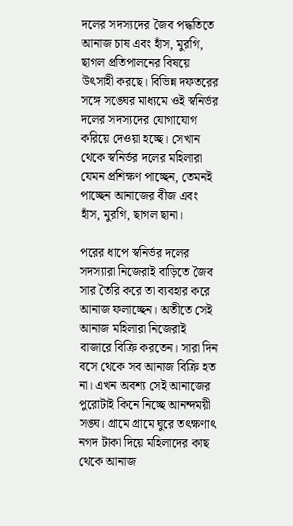দলের সদস্যদের জৈব পদ্ধতিতে আনাজ চাষ এবং হাঁস, মুরগি, ছাগল প্রতিপালনের বিষয়ে উৎসাহী করছে। বিভিন্ন দফতরের সঙ্গে সঙ্ঘের মাধ্যমে ওই স্বনির্ভর দলের সদস্যদের যোগাযোগ করিয়ে দেওয়া হচ্ছে। সেখান থেকে স্বনির্ভর দলের মহিলারা যেমন প্রশিক্ষণ পাচ্ছেন, তেমনই পাচ্ছেন আনাজের বীজ এবং হাঁস, মুরগি, ছাগল ছানা।

পরের ধাপে স্বনির্ভর দলের সদস্যারা নিজেরাই বাড়িতে জৈব সার তৈরি করে তা ব্যবহার করে আনাজ ফলাচ্ছেন। অতীতে সেই আনাজ মহিলারা নিজেরাই বাজারে বিক্রি করতেন। সারা দিন বসে থেকে সব আনাজ বিক্রি হত না। এখন অবশ্য সেই আনাজের পুরোটাই কিনে নিচ্ছে আনন্দময়ী সঙ্ঘ। গ্রামে গ্রামে ঘুরে তৎক্ষণাৎ নগদ টাকা দিয়ে মহিলাদের কাছ থেকে আনাজ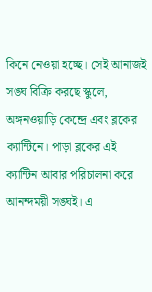কিনে নেওয়া হচ্ছে। সেই আনাজই সঙ্ঘ বিক্রি করছে স্কুলে, অঙ্গনওয়াড়ি কেন্দ্রে এবং ব্লকের ক্যান্টিনে। পাড়া ব্লকের এই ক্যান্টিন আবার পরিচালনা করে আনন্দময়ী সঙ্ঘই। এ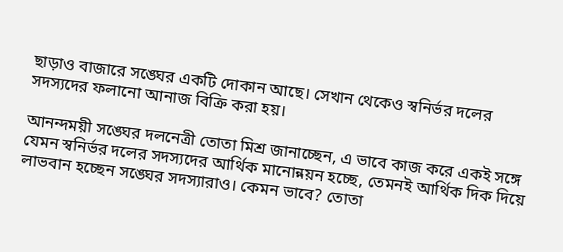ছাড়াও বাজারে সঙ্ঘের একটি দোকান আছে। সেখান থেকেও স্বনির্ভর দলের সদস্যদের ফলানো আনাজ বিক্রি করা হয়।

আনন্দময়ী সঙ্ঘের দলনেত্রী তোতা মিশ্র জানাচ্ছেন, এ ভাবে কাজ করে একই সঙ্গে যেমন স্বনির্ভর দলের সদস্যদের আর্থিক মানোন্নয়ন হচ্ছে, তেমনই আর্থিক দিক দিয়ে লাভবান হচ্ছেন সঙ্ঘের সদস্যারাও। কেমন ভাবে? তোতা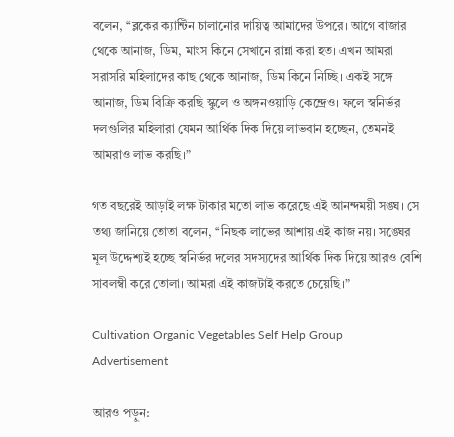বলেন, ‘‘ব্লকের ক্যান্টিন চালানোর দায়িত্ব আমাদের উপরে। আগে বাজার থেকে আনাজ, ডিম, মাংস কিনে সেখানে রান্না করা হত। এখন আমরা সরাসরি মহিলাদের কাছ থেকে আনাজ, ডিম কিনে নিচ্ছি। একই সঙ্গে আনাজ, ডিম বিক্রি করছি স্কুলে ও অঙ্গনওয়াড়ি কেন্দ্রেও। ফলে স্বনির্ভর দলগুলির মহিলারা যেমন আর্থিক দিক দিয়ে লাভবান হচ্ছেন, তেমনই আমরাও লাভ করছি।”

গত বছরেই আড়াই লক্ষ টাকার মতো লাভ করেছে এই আনন্দময়ী সঙ্ঘ। সে তথ্য জানিয়ে তোতা বলেন, ‘‘নিছক লাভের আশায় এই কাজ নয়। সঙ্ঘের মূল উদ্দেশ্যই হচ্ছে স্বনির্ভর দলের সদস্যদের আর্থিক দিক দিয়ে আরও বেশি সাবলম্বী করে তোলা। আমরা এই কাজটাই করতে চেয়েছি।”

Cultivation Organic Vegetables Self Help Group
Advertisement

আরও পড়ুন: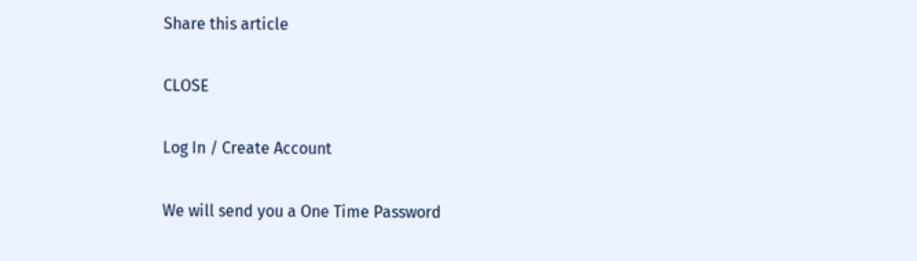Share this article

CLOSE

Log In / Create Account

We will send you a One Time Password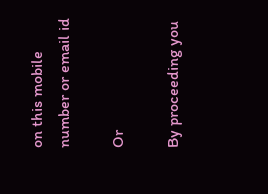on this mobile number or email id

Or

By proceeding you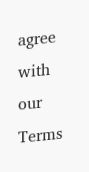agree with our Terms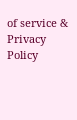of service & Privacy Policy